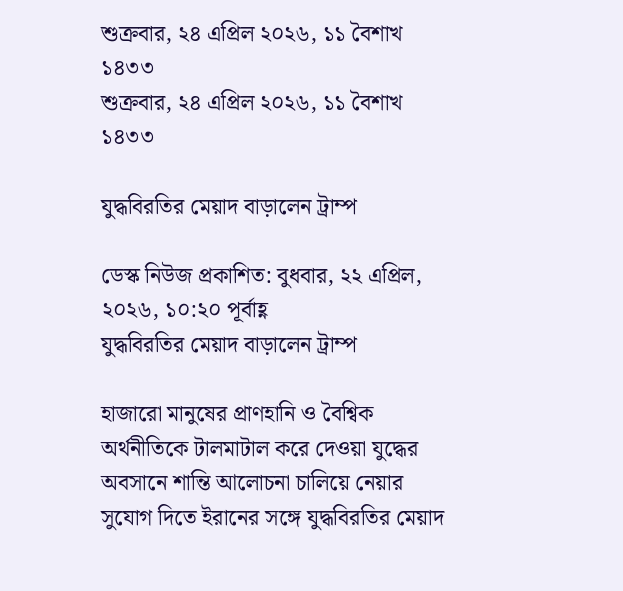শুক্রবার, ২৪ এপ্রিল ২০২৬, ১১ বৈশাখ ১৪৩৩
শুক্রবার, ২৪ এপ্রিল ২০২৬, ১১ বৈশাখ ১৪৩৩

যুদ্ধবিরতির মেয়াদ বাড়ালেন ট্রাম্প

ডেস্ক নিউজ প্রকাশিত: বুধবার, ২২ এপ্রিল, ২০২৬, ১০:২০ পূর্বাহ্ণ
যুদ্ধবিরতির মেয়াদ বাড়ালেন ট্রাম্প

হাজারো মানুষের প্রাণহানি ও বৈশ্বিক অর্থনীতিকে টালমাটাল করে দেওয়া যুদ্ধের অবসানে শান্তি আলোচনা চালিয়ে নেয়ার সুযোগ দিতে ইরানের সঙ্গে যুদ্ধবিরতির মেয়াদ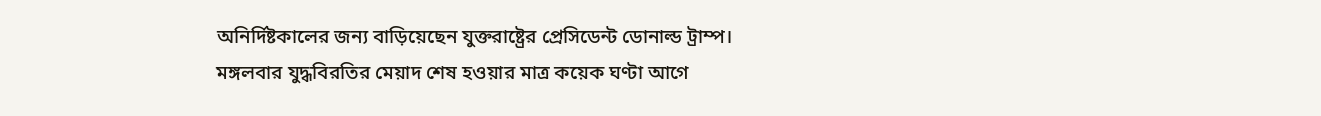অনির্দিষ্টকালের জন্য বাড়িয়েছেন যুক্তরাষ্ট্রের প্রেসিডেন্ট ডোনাল্ড ট্রাম্প।
মঙ্গলবার যুদ্ধবিরতির মেয়াদ শেষ হওয়ার মাত্র কয়েক ঘণ্টা আগে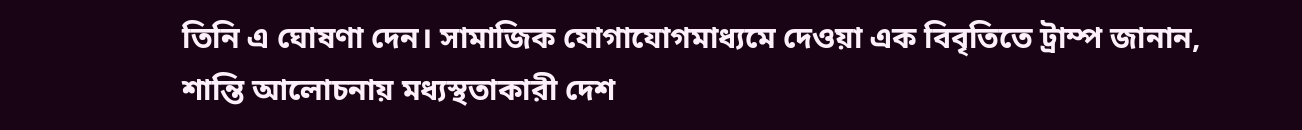তিনি এ ঘোষণা দেন। সামাজিক যোগাযোগমাধ্যমে দেওয়া এক বিবৃতিতে ট্রাম্প জানান, শান্তি আলোচনায় মধ্যস্থতাকারী দেশ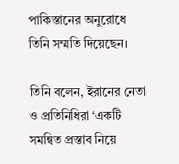পাকিস্তানের অনুরোধে তিনি সম্মতি দিয়েছেন।

তিনি বলেন, ইরানের নেতা ও প্রতিনিধিরা ‘একটি সমন্বিত প্রস্তাব নিয়ে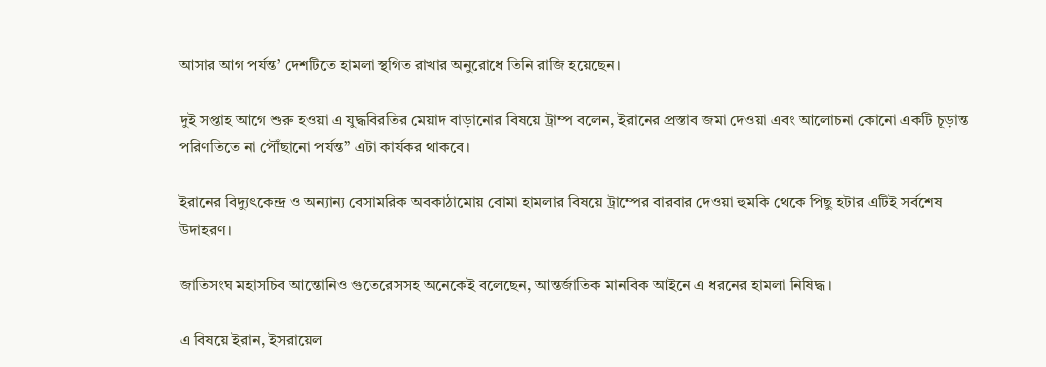আসার আগ পর্যন্ত’ দেশটিতে হামলা স্থগিত রাখার অনুরোধে তিনি রাজি হয়েছেন।

দুই সপ্তাহ আগে শুরু হওয়া এ যুদ্ধবিরতির মেয়াদ বাড়ানোর বিষয়ে ট্রাম্প বলেন, ইরানের প্রস্তাব জমা দেওয়া এবং আলোচনা কোনো একটি চূড়ান্ত পরিণতিতে না পৌঁছানো পর্যন্ত” এটা কার্যকর থাকবে।

ইরানের বিদ্যুৎকেন্দ্র ও অন্যান্য বেসামরিক অবকাঠামোয় বোমা হামলার বিষয়ে ট্রাম্পের বারবার দেওয়া হুমকি থেকে পিছু হটার এটিই সর্বশেষ উদাহরণ।

জাতিসংঘ মহাসচিব আন্তোনিও গুতেরেসসহ অনেকেই বলেছেন, আন্তর্জাতিক মানবিক আইনে এ ধরনের হামলা নিষিদ্ধ।

এ বিষয়ে ইরান, ইসরায়েল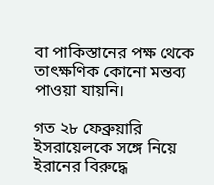বা পাকিস্তানের পক্ষ থেকে তাৎক্ষণিক কোনো মন্তব্য পাওয়া যায়নি।

গত ২৮ ফেব্রুয়ারি ইসরায়েলকে সঙ্গে নিয়ে ইরানের বিরুদ্ধে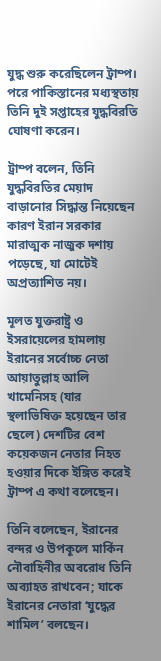যুদ্ধ শুরু করেছিলেন ট্রাম্প। পরে পাকিস্তানের মধ্যস্থতায় তিনি দুই সপ্তাহের যুদ্ধবিরতি ঘোষণা করেন।

ট্রাম্প বলেন, তিনি যুদ্ধবিরতির মেয়াদ বাড়ানোর সিদ্ধান্ত নিয়েছেন কারণ ইরান সরকার মারাত্মক নাজুক দশায় পড়েছে, যা মোটেই অপ্রত্যাশিত নয়।

মূলত যুক্তরাষ্ট্র ও ইসরায়েলের হামলায় ইরানের সর্বোচ্চ নেতা আয়াতুল্লাহ আলি খামেনিসহ (যার স্থলাভিষিক্ত হয়েছেন তার ছেলে) দেশটির বেশ কয়েকজন নেতার নিহত হওয়ার দিকে ইঙ্গিত করেই ট্রাম্প এ কথা বলেছেন।

তিনি বলেছেন, ইরানের বন্দর ও উপকূলে মার্কিন নৌবাহিনীর অবরোধ তিনি অব্যাহত রাখবেন; যাকে ইরানের নেতারা ‘যুদ্ধের শামিল’ বলছেন।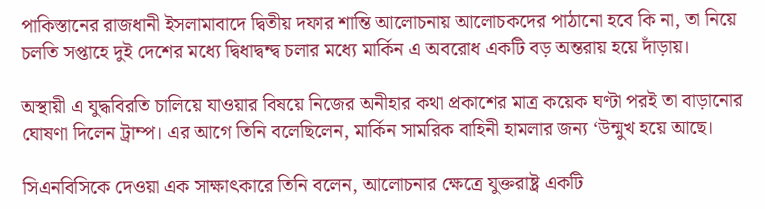পাকিস্তানের রাজধানী ইসলামাবাদে দ্বিতীয় দফার শান্তি আলোচনায় আলোচকদের পাঠানো হবে কি না, তা নিয়ে চলতি সপ্তাহে দুই দেশের মধ্যে দ্বিধাদ্বন্দ্ব চলার মধ্যে মার্কিন এ অবরোধ একটি বড় অন্তরায় হয়ে দাঁড়ায়।

অস্থায়ী এ যুদ্ধবিরতি চালিয়ে যাওয়ার বিষয়ে নিজের অনীহার কথা প্রকাশের মাত্র কয়েক ঘণ্টা পরই তা বাড়ানোর ঘোষণা দিলেন ট্রাম্প। এর আগে তিনি বলেছিলেন, মার্কিন সামরিক বাহিনী হামলার জন্য ‘উন্মুখ হয়ে আছে।

সিএনবিসিকে দেওয়া এক সাক্ষাৎকারে তিনি বলেন, আলোচনার ক্ষেত্রে যুক্তরাষ্ট্র একটি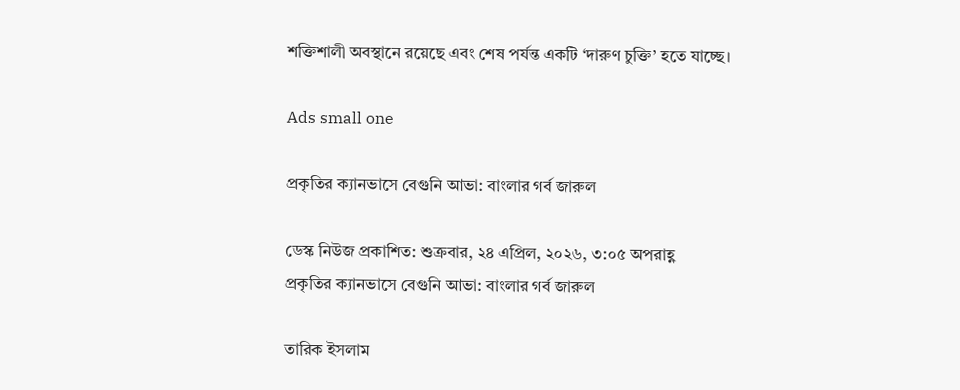শক্তিশালী অবস্থানে রয়েছে এবং শেষ পর্যন্ত একটি ‘দারুণ চুক্তি’ হতে যাচ্ছে।

Ads small one

প্রকৃতির ক্যানভাসে বেগুনি আভা: বাংলার গর্ব জারুল

ডেস্ক নিউজ প্রকাশিত: শুক্রবার, ২৪ এপ্রিল, ২০২৬, ৩:০৫ অপরাহ্ণ
প্রকৃতির ক্যানভাসে বেগুনি আভা: বাংলার গর্ব জারুল

তারিক ইসলাম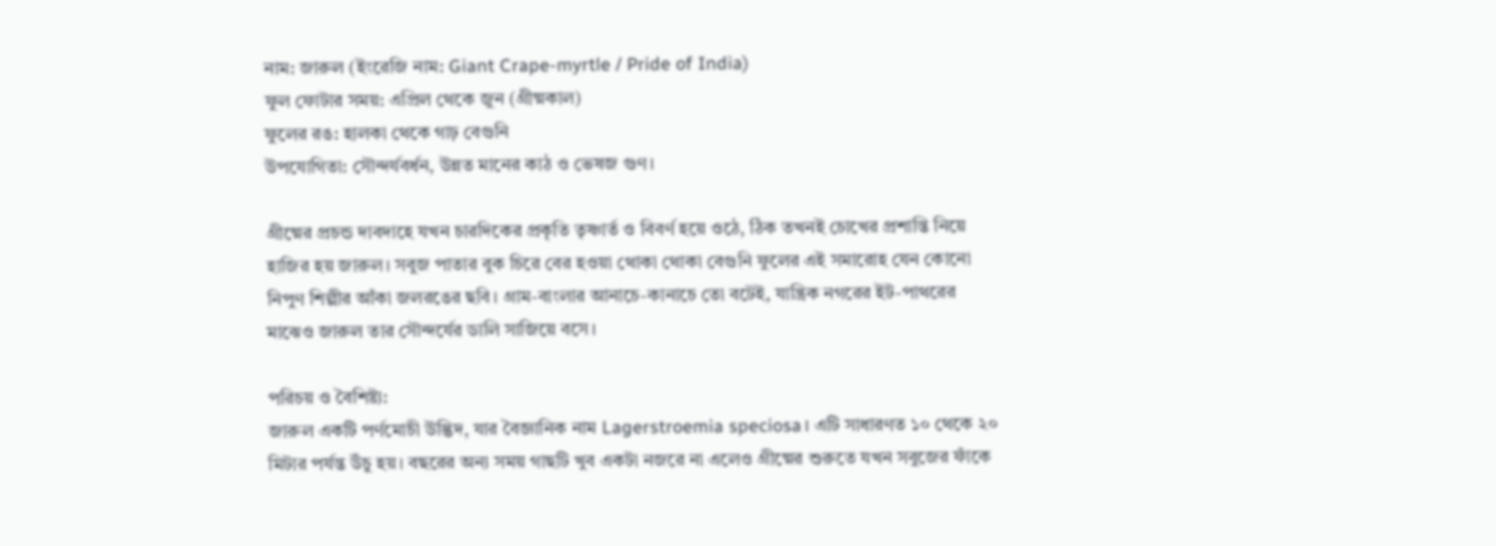নাম: জারুল (ইংরেজি নাম: Giant Crape-myrtle / Pride of India)
ফুল ফোটার সময়: এপ্রিল থেকে জুন (গ্রীষ্মকাল)
ফুলের রঙ: হালকা থেকে গাঢ় বেগুনি
উপযোগিতা: সৌন্দর্যবর্ধন, উন্নত মানের কাঠ ও ভেষজ গুণ।

গ্রীষ্মের প্রচন্ড দাবদাহে যখন চারদিকের প্রকৃতি তৃষ্ণার্ত ও বিবর্ণ হয়ে ওঠে, ঠিক তখনই চোখের প্রশান্তি নিয়ে হাজির হয় জারুল। সবুজ পাতার বুক চিরে বের হওয়া থোকা থোকা বেগুনি ফুলের এই সমারোহ যেন কোনো নিপুণ শিল্পীর আঁকা জলরঙের ছবি। গ্রাম-বাংলার আনাচে-কানাচে তো বটেই, যান্ত্রিক নগরের ইট-পাথরের মাঝেও জারুল তার সৌন্দর্যের ডালি সাজিয়ে বসে।

পরিচয় ও বৈশিষ্ট্য:
জারুল একটি পর্ণমোচী উদ্ভিদ, যার বৈজ্ঞানিক নাম Lagerstroemia speciosa। এটি সাধারণত ১০ থেকে ২০ মিটার পর্যন্ত উঁচু হয়। বছরের অন্য সময় গাছটি খুব একটা নজরে না এলেও গ্রীষ্মের শুরুতে যখন সবুজের ফাঁকে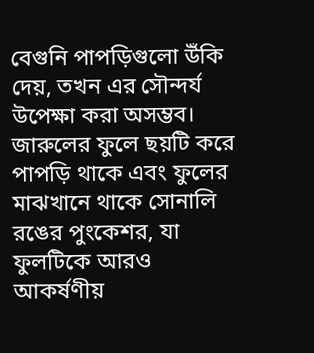বেগুনি পাপড়িগুলো উঁকি দেয়, তখন এর সৌন্দর্য উপেক্ষা করা অসম্ভব। জারুলের ফুলে ছয়টি করে পাপড়ি থাকে এবং ফুলের মাঝখানে থাকে সোনালি রঙের পুংকেশর, যা ফুলটিকে আরও আকর্ষণীয়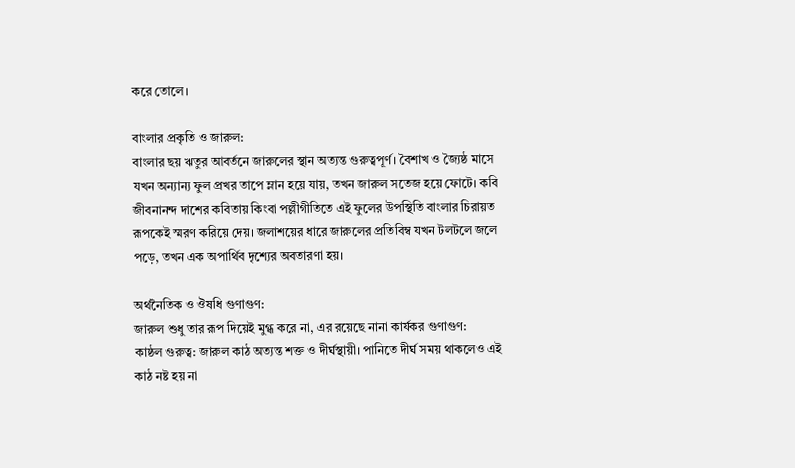করে তোলে।

বাংলার প্রকৃতি ও জারুল:
বাংলার ছয় ঋতুর আবর্তনে জারুলের স্থান অত্যন্ত গুরুত্বপূর্ণ। বৈশাখ ও জ্যৈষ্ঠ মাসে যখন অন্যান্য ফুল প্রখর তাপে ম্লান হয়ে যায়, তখন জারুল সতেজ হয়ে ফোটে। কবি জীবনানন্দ দাশের কবিতায় কিংবা পল্লীগীতিতে এই ফুলের উপস্থিতি বাংলার চিরায়ত রূপকেই স্মরণ করিয়ে দেয়। জলাশয়ের ধারে জারুলের প্রতিবিম্ব যখন টলটলে জলে পড়ে, তখন এক অপার্থিব দৃশ্যের অবতারণা হয়।

অর্থনৈতিক ও ঔষধি গুণাগুণ:
জারুল শুধু তার রূপ দিয়েই মুগ্ধ করে না, এর রয়েছে নানা কার্যকর গুণাগুণ:
কাষ্ঠল গুরুত্ব: জারুল কাঠ অত্যন্ত শক্ত ও দীর্ঘস্থায়ী। পানিতে দীর্ঘ সময় থাকলেও এই কাঠ নষ্ট হয় না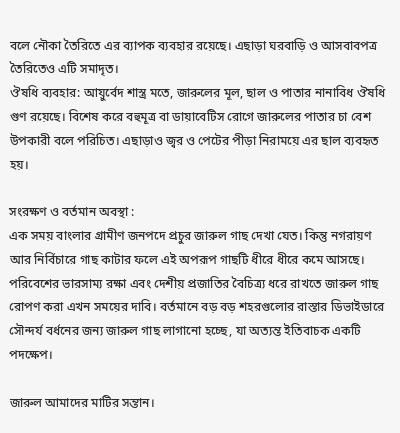বলে নৌকা তৈরিতে এর ব্যাপক ব্যবহার রয়েছে। এছাড়া ঘরবাড়ি ও আসবাবপত্র তৈরিতেও এটি সমাদৃত।
ঔষধি ব্যবহার: আয়ুর্বেদ শাস্ত্র মতে, জারুলের মূল, ছাল ও পাতার নানাবিধ ঔষধি গুণ রয়েছে। বিশেষ করে বহুমূত্র বা ডায়াবেটিস রোগে জারুলের পাতার চা বেশ উপকারী বলে পরিচিত। এছাড়াও জ্বর ও পেটের পীড়া নিরাময়ে এর ছাল ব্যবহৃত হয়।

সংরক্ষণ ও বর্তমান অবস্থা :
এক সময় বাংলার গ্রামীণ জনপদে প্রচুর জারুল গাছ দেখা যেত। কিন্তু নগরায়ণ আর নির্বিচারে গাছ কাটার ফলে এই অপরূপ গাছটি ধীরে ধীরে কমে আসছে। পরিবেশের ভারসাম্য রক্ষা এবং দেশীয় প্রজাতির বৈচিত্র্য ধরে রাখতে জারুল গাছ রোপণ করা এখন সময়ের দাবি। বর্তমানে বড় বড় শহরগুলোর রাস্তার ডিভাইডারে সৌন্দর্য বর্ধনের জন্য জারুল গাছ লাগানো হচ্ছে, যা অত্যন্ত ইতিবাচক একটি পদক্ষেপ।

জারুল আমাদের মাটির সন্তান।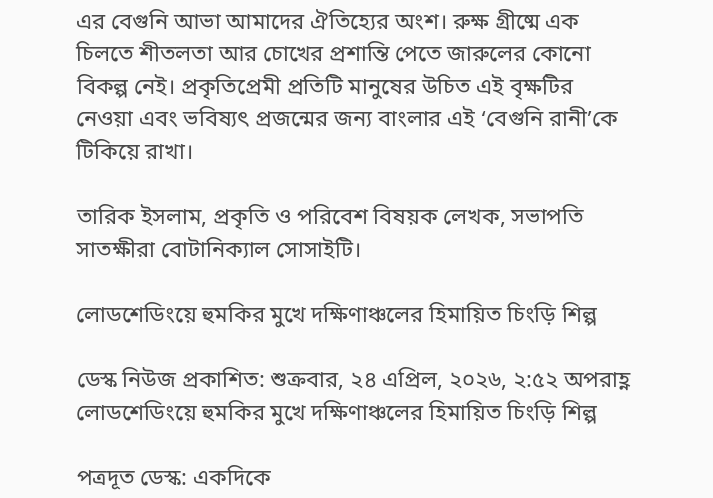এর বেগুনি আভা আমাদের ঐতিহ্যের অংশ। রুক্ষ গ্রীষ্মে এক চিলতে শীতলতা আর চোখের প্রশান্তি পেতে জারুলের কোনো বিকল্প নেই। প্রকৃতিপ্রেমী প্রতিটি মানুষের উচিত এই বৃক্ষটির নেওয়া এবং ভবিষ্যৎ প্রজন্মের জন্য বাংলার এই ‘বেগুনি রানী’কে টিকিয়ে রাখা।

তারিক ইসলাম, প্রকৃতি ও পরিবেশ বিষয়ক লেখক, সভাপতি সাতক্ষীরা বোটানিক্যাল সোসাইটি।

লোডশেডিংয়ে হুমকির মুখে দক্ষিণাঞ্চলের হিমায়িত চিংড়ি শিল্প

ডেস্ক নিউজ প্রকাশিত: শুক্রবার, ২৪ এপ্রিল, ২০২৬, ২:৫২ অপরাহ্ণ
লোডশেডিংয়ে হুমকির মুখে দক্ষিণাঞ্চলের হিমায়িত চিংড়ি শিল্প

পত্রদূত ডেস্ক: একদিকে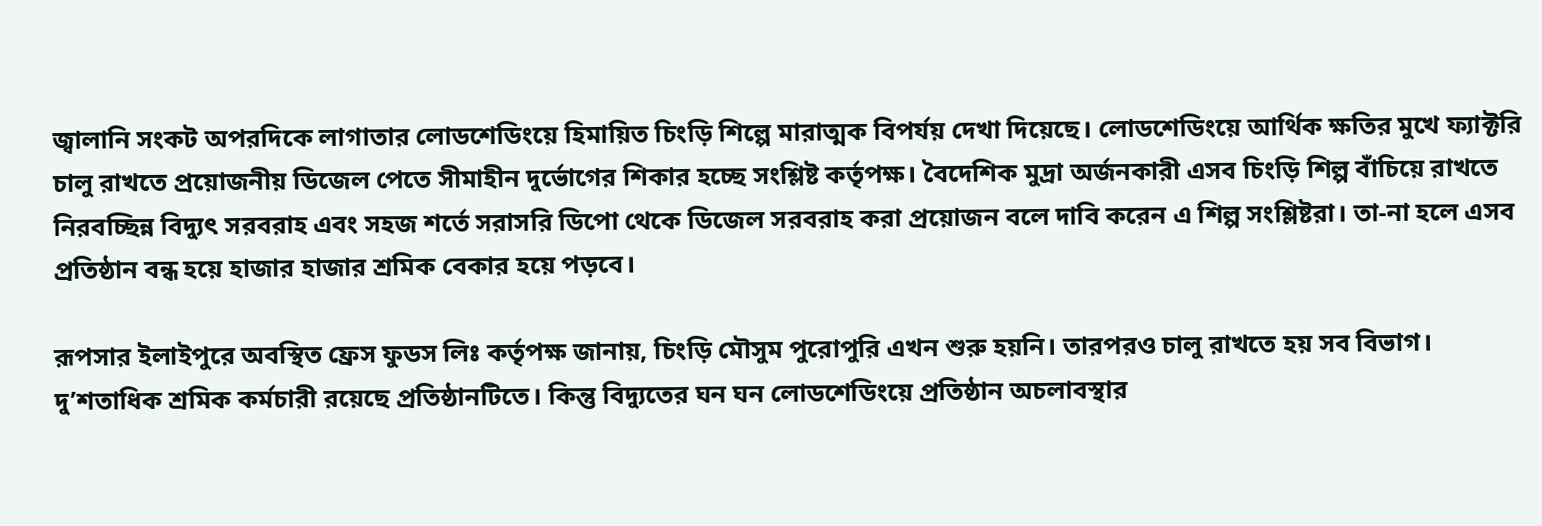জ্বালানি সংকট অপরদিকে লাগাতার লোডশেডিংয়ে হিমায়িত চিংড়ি শিল্পে মারাত্মক বিপর্যয় দেখা দিয়েছে। লোডশেডিংয়ে আর্থিক ক্ষতির মুখে ফ্যাক্টরি চালু রাখতে প্রয়োজনীয় ডিজেল পেতে সীমাহীন দুর্ভোগের শিকার হচ্ছে সংশ্লিষ্ট কর্তৃপক্ষ। বৈদেশিক মুদ্রা অর্জনকারী এসব চিংড়ি শিল্প বাঁচিয়ে রাখতে নিরবচ্ছিন্ন বিদ্যুৎ সরবরাহ এবং সহজ শর্তে সরাসরি ডিপো থেকে ডিজেল সরবরাহ করা প্রয়োজন বলে দাবি করেন এ শিল্প সংশ্লিষ্টরা। তা-না হলে এসব প্রতিষ্ঠান বন্ধ হয়ে হাজার হাজার শ্রমিক বেকার হয়ে পড়বে।

রূপসার ইলাইপুরে অবস্থিত ফ্রেস ফুডস লিঃ কর্তৃপক্ষ জানায়, চিংড়ি মৌসুম পুরোপুরি এখন শুরু হয়নি। তারপরও চালু রাখতে হয় সব বিভাগ। দু’শতাধিক শ্রমিক কর্মচারী রয়েছে প্রতিষ্ঠানটিতে। কিন্তু বিদ্যুতের ঘন ঘন লোডশেডিংয়ে প্রতিষ্ঠান অচলাবস্থার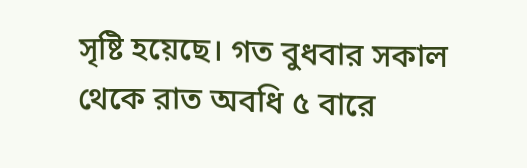সৃষ্টি হয়েছে। গত বুধবার সকাল থেকে রাত অবধি ৫ বারে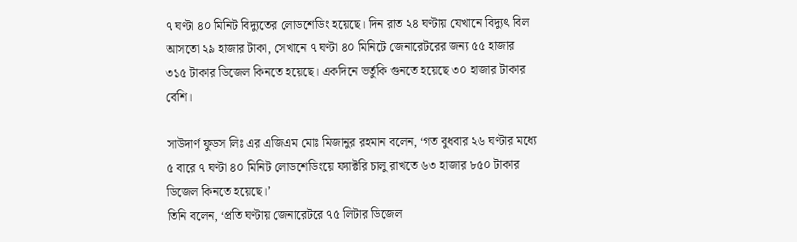৭ ঘণ্টা ৪০ মিনিট বিদ্যুতের লোডশেডিং হয়েছে। দিন রাত ২৪ ঘণ্টায় যেখানে বিদ্যুৎ বিল আসতো ২৯ হাজার টাকা, সেখানে ৭ ঘণ্টা ৪০ মিনিটে জেনারেটরের জন্য ৫৫ হাজার ৩১৫ টাকার ডিজেল কিনতে হয়েছে। একদিনে ভর্তুকি গুনতে হয়েছে ৩০ হাজার টাকার বেশি।

সাউদার্ণ ফুডস লিঃ এর এজিএম মোঃ মিজানুর রহমান বলেন, ‘গত বুধবার ২৬ ঘণ্টার মধ্যে ৫ বারে ৭ ঘণ্টা ৪০ মিনিট লোডশেডিংয়ে ফ্যাক্টরি চালু রাখতে ৬৩ হাজার ৮৫০ টাকার ডিজেল কিনতে হয়েছে।’
তিনি বলেন, ‘প্রতি ঘণ্টায় জেনারেটরে ৭৫ লিটার ডিজেল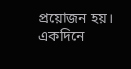প্রয়োজন হয়। একদিনে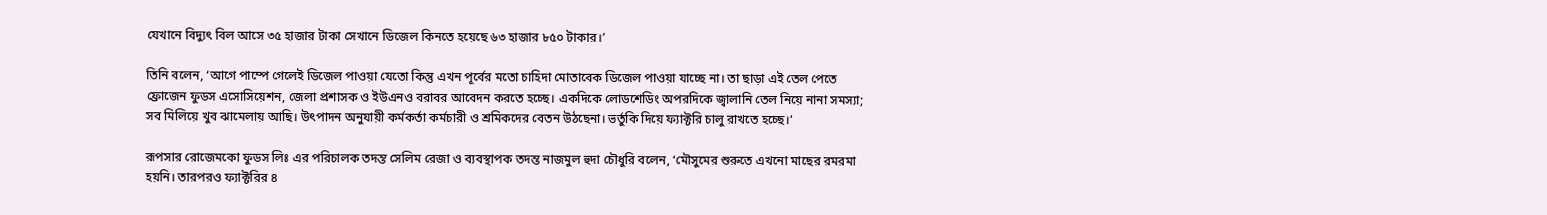যেখানে বিদ্যুৎ বিল আসে ৩৫ হাজার টাকা সেখানে ডিজেল কিনতে হয়েছে ৬৩ হাজার ৮৫০ টাকার।’

তিনি বলেন, ‘আগে পাম্পে গেলেই ডিজেল পাওয়া যেতো কিন্তু এখন পূর্বের মতো চাহিদা মোতাবেক ডিজেল পাওয়া যাচ্ছে না। তা ছাড়া এই তেল পেতে ফ্রোজেন ফুডস এসোসিয়েশন, জেলা প্রশাসক ও ইউএনও বরাবর আবেদন করতে হচ্ছে। একদিকে লোডশেডিং অপরদিকে জ্বালানি তেল নিয়ে নানা সমস্যা; সব মিলিয়ে খুব ঝামেলায় আছি। উৎপাদন অনুযায়ী কর্মকর্তা কর্মচারী ও শ্রমিকদের বেতন উঠছেনা। ভর্তুকি দিয়ে ফ্যাক্টরি চালু রাখতে হচ্ছে।’

রূপসার রোজেমকো ফুডস লিঃ এর পরিচালক তদন্ত সেলিম রেজা ও ব্যবস্থাপক তদন্ত নাজমুল হুদা চৌধুরি বলেন, ‘মৌসুমের শুরুতে এখনো মাছের রমরমা হয়নি। তারপরও ফ্যাক্টরির ৪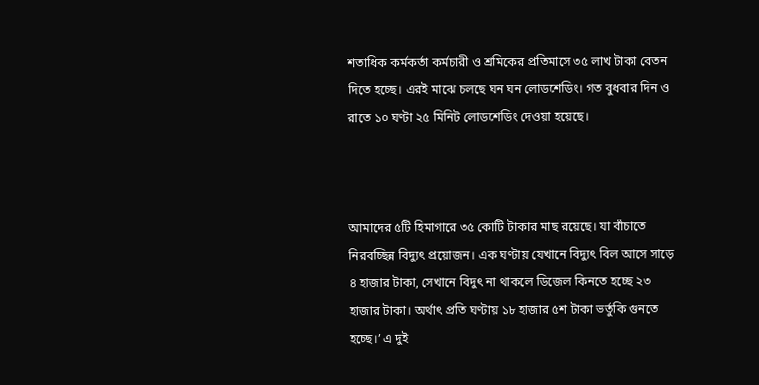শতাধিক কর্মকর্তা কর্মচারী ও শ্রমিকের প্রতিমাসে ৩৫ লাখ টাকা বেতন দিতে হচ্ছে। এরই মাঝে চলছে ঘন ঘন লোডশেডিং। গত বুধবার দিন ও রাতে ১০ ঘণ্টা ২৫ মিনিট লোডশেডিং দেওয়া হয়েছে।



আমাদের ৫টি হিমাগারে ৩৫ কোটি টাকার মাছ রয়েছে। যা বাঁচাতে নিরবচ্ছিন্ন বিদ্যুৎ প্রয়োজন। এক ঘণ্টায় যেখানে বিদ্যুৎ বিল আসে সাড়ে ৪ হাজার টাকা, সেখানে বিদুৎ না থাকলে ডিজেল কিনতে হচ্ছে ২৩ হাজার টাকা। অর্থাৎ প্রতি ঘণ্টায় ১৮ হাজার ৫শ টাকা ভর্তুকি গুনতে হচ্ছে।’ এ দুই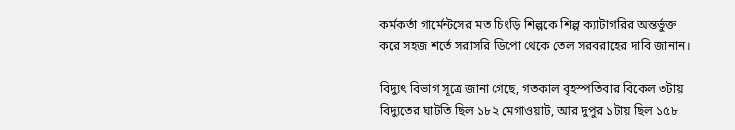কর্মকর্তা গার্মেন্টসের মত চিংড়ি শিল্পকে শিল্প ক্যাটাগরির অন্তর্ভুক্ত করে সহজ শর্তে সরাসরি ডিপো থেকে তেল সরবরাহের দাবি জানান।

বিদ্যুৎ বিভাগ সূত্রে জানা গেছে, গতকাল বৃহস্পতিবার বিকেল ৩টায় বিদ্যুতের ঘাটতি ছিল ১৮২ মেগাওয়াট, আর দুপুর ১টায় ছিল ১৫৮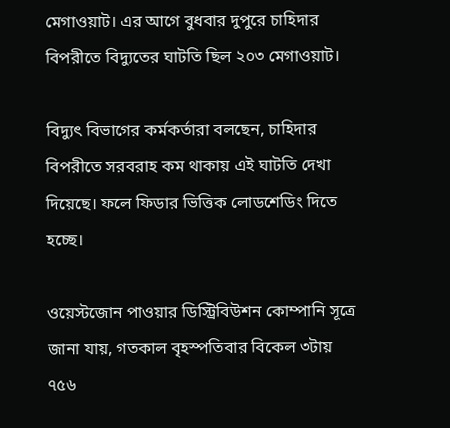মেগাওয়াট। এর আগে বুধবার দুপুরে চাহিদার বিপরীতে বিদ্যুতের ঘাটতি ছিল ২০৩ মেগাওয়াট।

বিদ্যুৎ বিভাগের কর্মকর্তারা বলছেন, চাহিদার বিপরীতে সরবরাহ কম থাকায় এই ঘাটতি দেখা দিয়েছে। ফলে ফিডার ভিত্তিক লোডশেডিং দিতে হচ্ছে।

ওয়েস্টজোন পাওয়ার ডিস্ট্রিবিউশন কোম্পানি সূত্রে জানা যায়, গতকাল বৃহস্পতিবার বিকেল ৩টায় ৭৫৬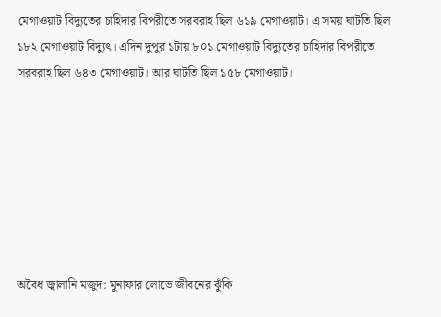মেগাওয়াট বিদ্যুতের চাহিদার বিপরীতে সরবরাহ ছিল ৬১৯ মেগাওয়াট। এ সময় ঘাটতি ছিল ১৮২ মেগাওয়াট বিদ্যুৎ। এদিন দুপুর ১টায় ৮০১ মেগাওয়াট বিদ্যুতের চাহিদার বিপরীতে সরবরাহ ছিল ৬৪৩ মেগাওয়াট। আর ঘাটতি ছিল ১৫৮ মেগাওয়াট।







অবৈধ জ্বালানি মজুদ: মুনাফার লোভে জীবনের ঝুঁকি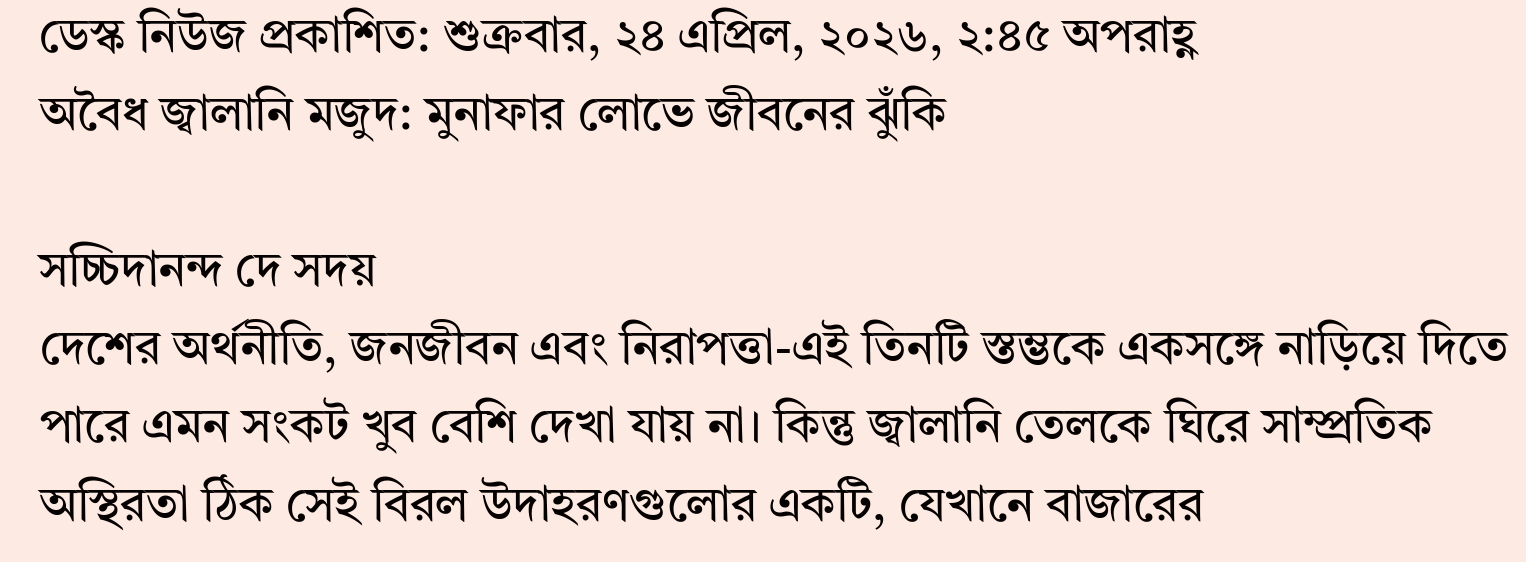ডেস্ক নিউজ প্রকাশিত: শুক্রবার, ২৪ এপ্রিল, ২০২৬, ২:৪৫ অপরাহ্ণ
অবৈধ জ্বালানি মজুদ: মুনাফার লোভে জীবনের ঝুঁকি

সচ্চিদানন্দ দে সদয়
দেশের অর্থনীতি, জনজীবন এবং নিরাপত্তা-এই তিনটি স্তম্ভকে একসঙ্গে নাড়িয়ে দিতে পারে এমন সংকট খুব বেশি দেখা যায় না। কিন্তু জ্বালানি তেলকে ঘিরে সাম্প্রতিক অস্থিরতা ঠিক সেই বিরল উদাহরণগুলোর একটি, যেখানে বাজারের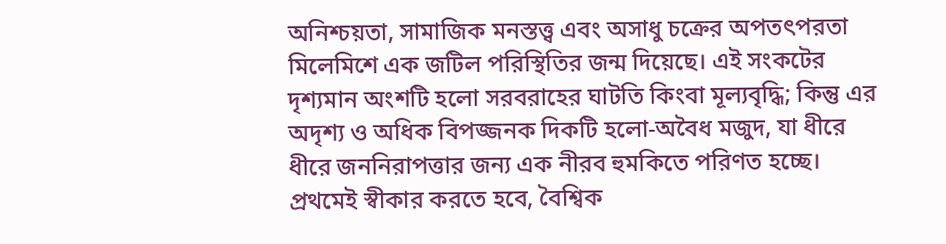অনিশ্চয়তা, সামাজিক মনস্তত্ত্ব এবং অসাধু চক্রের অপতৎপরতা মিলেমিশে এক জটিল পরিস্থিতির জন্ম দিয়েছে। এই সংকটের দৃশ্যমান অংশটি হলো সরবরাহের ঘাটতি কিংবা মূল্যবৃদ্ধি; কিন্তু এর অদৃশ্য ও অধিক বিপজ্জনক দিকটি হলো-অবৈধ মজুদ, যা ধীরে ধীরে জননিরাপত্তার জন্য এক নীরব হুমকিতে পরিণত হচ্ছে। প্রথমেই স্বীকার করতে হবে, বৈশ্বিক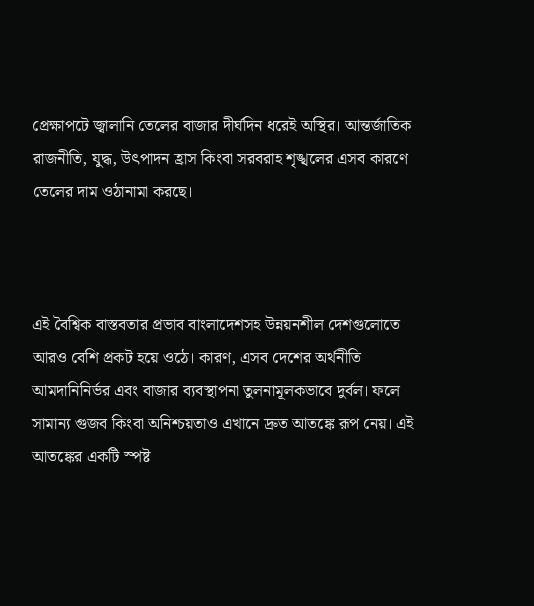প্রেক্ষাপটে জ্বালানি তেলের বাজার দীর্ঘদিন ধরেই অস্থির। আন্তর্জাতিক রাজনীতি, যুদ্ধ, উৎপাদন হ্রাস কিংবা সরবরাহ শৃঙ্খলের এসব কারণে তেলের দাম ওঠানামা করছে।



এই বৈশ্বিক বাস্তবতার প্রভাব বাংলাদেশসহ উন্নয়নশীল দেশগুলোতে আরও বেশি প্রকট হয়ে ওঠে। কারণ, এসব দেশের অর্থনীতি আমদানিনির্ভর এবং বাজার ব্যবস্থাপনা তুলনামূলকভাবে দুর্বল। ফলে সামান্য গুজব কিংবা অনিশ্চয়তাও এখানে দ্রুত আতঙ্কে রূপ নেয়। এই আতঙ্কের একটি স্পষ্ট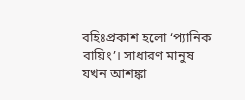বহিঃপ্রকাশ হলো ‘প্যানিক বায়িং’। সাধারণ মানুষ যখন আশঙ্কা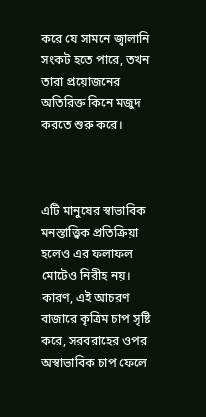করে যে সামনে জ্বালানি সংকট হতে পারে, তখন তারা প্রয়োজনের অতিরিক্ত কিনে মজুদ করতে শুরু করে।



এটি মানুষের স্বাভাবিক মনস্তাত্ত্বিক প্রতিক্রিয়া হলেও এর ফলাফল মোটেও নিরীহ নয়। কারণ, এই আচরণ বাজারে কৃত্রিম চাপ সৃষ্টি করে, সরবরাহের ওপর অস্বাভাবিক চাপ ফেলে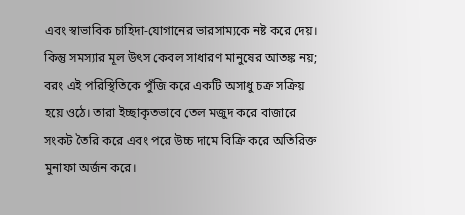এবং স্বাভাবিক চাহিদা-যোগানের ভারসাম্যকে নষ্ট করে দেয়। কিন্তু সমস্যার মূল উৎস কেবল সাধারণ মানুষের আতঙ্ক নয়; বরং এই পরিস্থিতিকে পুঁজি করে একটি অসাধু চক্র সক্রিয় হয়ে ওঠে। তারা ইচ্ছাকৃতভাবে তেল মজুদ করে বাজারে সংকট তৈরি করে এবং পরে উচ্চ দামে বিক্রি করে অতিরিক্ত মুনাফা অর্জন করে।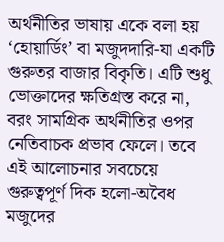অর্থনীতির ভাষায় একে বলা হয় ‘হোয়ার্ডিং’ বা মজুদদারি-যা একটি গুরুতর বাজার বিকৃতি। এটি শুধু ভোক্তাদের ক্ষতিগ্রস্ত করে না, বরং সামগ্রিক অর্থনীতির ওপর নেতিবাচক প্রভাব ফেলে। তবে এই আলোচনার সবচেয়ে গুরুত্বপূর্ণ দিক হলো-অবৈধ মজুদের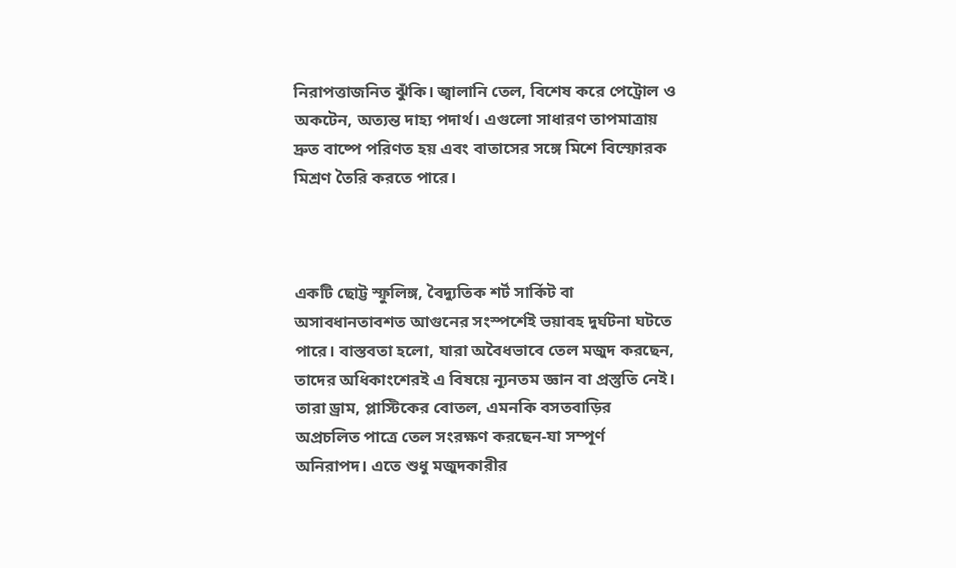নিরাপত্তাজনিত ঝুঁকি। জ্বালানি তেল, বিশেষ করে পেট্রোল ও অকটেন, অত্যন্ত দাহ্য পদার্থ। এগুলো সাধারণ তাপমাত্রায় দ্রুত বাষ্পে পরিণত হয় এবং বাতাসের সঙ্গে মিশে বিস্ফোরক মিশ্রণ তৈরি করতে পারে।



একটি ছোট্ট স্ফুলিঙ্গ, বৈদ্যুতিক শর্ট সার্কিট বা অসাবধানতাবশত আগুনের সংস্পর্শেই ভয়াবহ দুর্ঘটনা ঘটতে পারে। বাস্তবতা হলো, যারা অবৈধভাবে তেল মজুদ করছেন, তাদের অধিকাংশেরই এ বিষয়ে ন্যূনতম জ্ঞান বা প্রস্তুতি নেই। তারা ড্রাম, প্লাস্টিকের বোতল, এমনকি বসতবাড়ির অপ্রচলিত পাত্রে তেল সংরক্ষণ করছেন-যা সম্পূর্ণ অনিরাপদ। এতে শুধু মজুদকারীর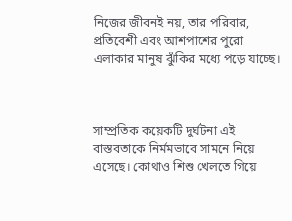নিজের জীবনই নয়, তার পরিবার, প্রতিবেশী এবং আশপাশের পুরো এলাকার মানুষ ঝুঁকির মধ্যে পড়ে যাচ্ছে।



সাম্প্রতিক কয়েকটি দুর্ঘটনা এই বাস্তবতাকে নির্মমভাবে সামনে নিয়ে এসেছে। কোথাও শিশু খেলতে গিয়ে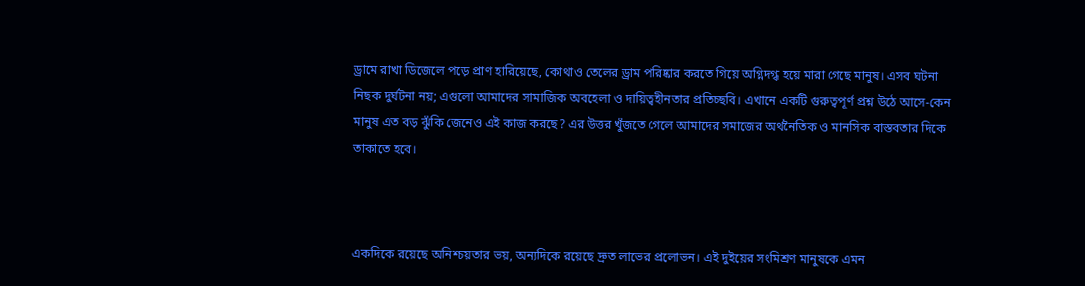ড্রামে রাখা ডিজেলে পড়ে প্রাণ হারিয়েছে, কোথাও তেলের ড্রাম পরিষ্কার করতে গিয়ে অগ্নিদগ্ধ হয়ে মারা গেছে মানুষ। এসব ঘটনা নিছক দুর্ঘটনা নয়; এগুলো আমাদের সামাজিক অবহেলা ও দায়িত্বহীনতার প্রতিচ্ছবি। এখানে একটি গুরুত্বপূর্ণ প্রশ্ন উঠে আসে-কেন মানুষ এত বড় ঝুঁকি জেনেও এই কাজ করছে? এর উত্তর খুঁজতে গেলে আমাদের সমাজের অর্থনৈতিক ও মানসিক বাস্তবতার দিকে তাকাতে হবে।



একদিকে রয়েছে অনিশ্চয়তার ভয়, অন্যদিকে রয়েছে দ্রুত লাভের প্রলোভন। এই দুইয়ের সংমিশ্রণ মানুষকে এমন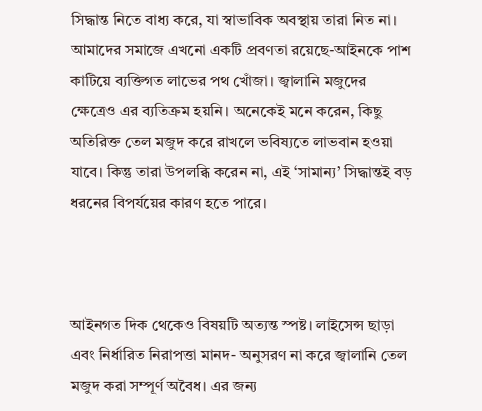সিদ্ধান্ত নিতে বাধ্য করে, যা স্বাভাবিক অবস্থায় তারা নিত না। আমাদের সমাজে এখনো একটি প্রবণতা রয়েছে-আইনকে পাশ কাটিয়ে ব্যক্তিগত লাভের পথ খোঁজা। জ্বালানি মজুদের ক্ষেত্রেও এর ব্যতিক্রম হয়নি। অনেকেই মনে করেন, কিছু অতিরিক্ত তেল মজুদ করে রাখলে ভবিষ্যতে লাভবান হওয়া যাবে। কিন্তু তারা উপলব্ধি করেন না, এই ‘সামান্য’ সিদ্ধান্তই বড় ধরনের বিপর্যয়ের কারণ হতে পারে।



আইনগত দিক থেকেও বিষয়টি অত্যন্ত স্পষ্ট। লাইসেন্স ছাড়া এবং নির্ধারিত নিরাপত্তা মানদ- অনুসরণ না করে জ্বালানি তেল মজুদ করা সম্পূর্ণ অবৈধ। এর জন্য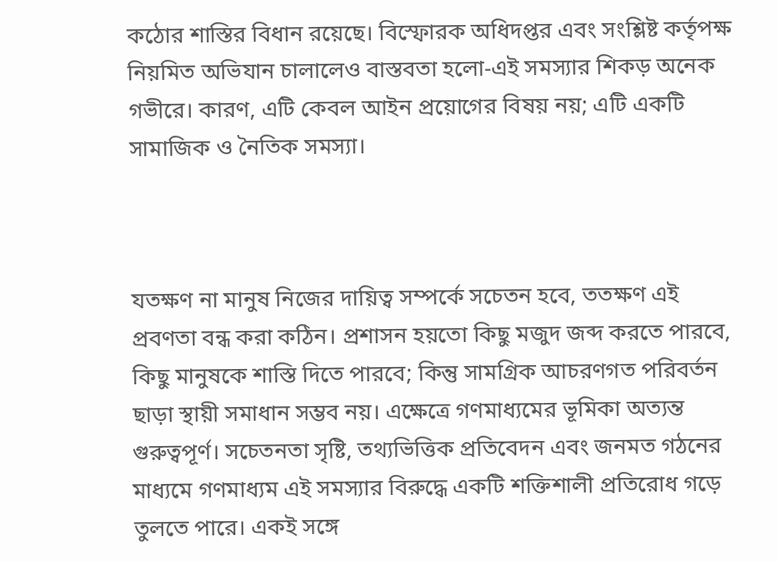কঠোর শাস্তির বিধান রয়েছে। বিস্ফোরক অধিদপ্তর এবং সংশ্লিষ্ট কর্তৃপক্ষ নিয়মিত অভিযান চালালেও বাস্তবতা হলো-এই সমস্যার শিকড় অনেক গভীরে। কারণ, এটি কেবল আইন প্রয়োগের বিষয় নয়; এটি একটি সামাজিক ও নৈতিক সমস্যা।



যতক্ষণ না মানুষ নিজের দায়িত্ব সম্পর্কে সচেতন হবে, ততক্ষণ এই প্রবণতা বন্ধ করা কঠিন। প্রশাসন হয়তো কিছু মজুদ জব্দ করতে পারবে, কিছু মানুষকে শাস্তি দিতে পারবে; কিন্তু সামগ্রিক আচরণগত পরিবর্তন ছাড়া স্থায়ী সমাধান সম্ভব নয়। এক্ষেত্রে গণমাধ্যমের ভূমিকা অত্যন্ত গুরুত্বপূর্ণ। সচেতনতা সৃষ্টি, তথ্যভিত্তিক প্রতিবেদন এবং জনমত গঠনের মাধ্যমে গণমাধ্যম এই সমস্যার বিরুদ্ধে একটি শক্তিশালী প্রতিরোধ গড়ে তুলতে পারে। একই সঙ্গে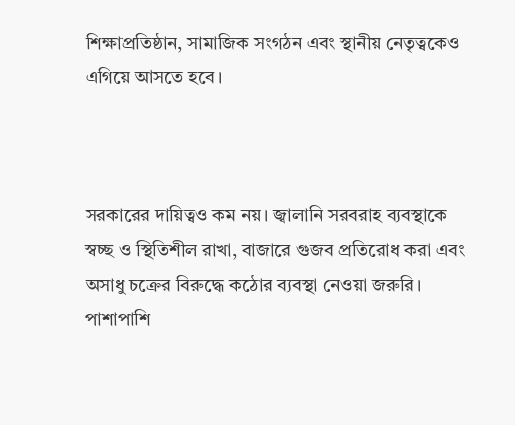শিক্ষাপ্রতিষ্ঠান, সামাজিক সংগঠন এবং স্থানীয় নেতৃত্বকেও এগিয়ে আসতে হবে।



সরকারের দায়িত্বও কম নয়। জ্বালানি সরবরাহ ব্যবস্থাকে স্বচ্ছ ও স্থিতিশীল রাখা, বাজারে গুজব প্রতিরোধ করা এবং অসাধু চক্রের বিরুদ্ধে কঠোর ব্যবস্থা নেওয়া জরুরি। পাশাপাশি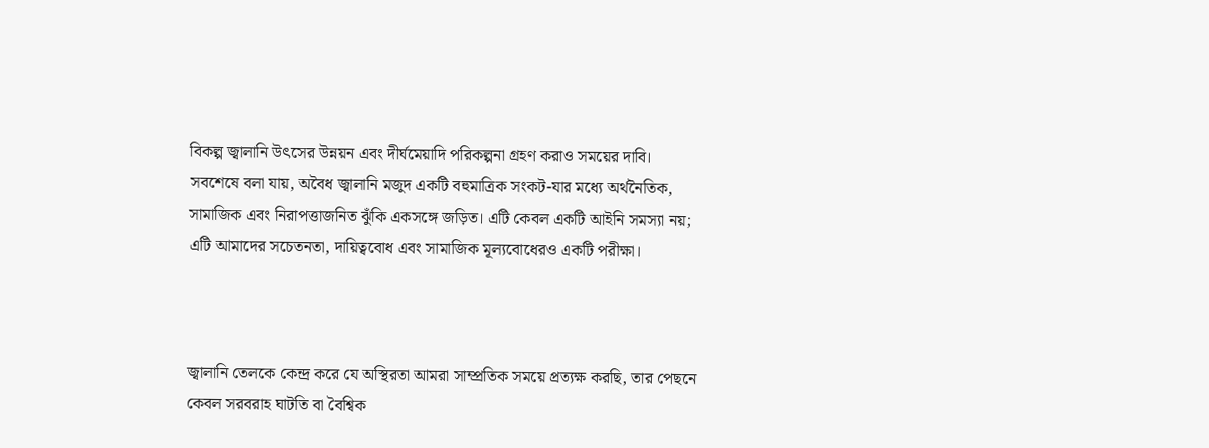বিকল্প জ্বালানি উৎসের উন্নয়ন এবং দীর্ঘমেয়াদি পরিকল্পনা গ্রহণ করাও সময়ের দাবি। সবশেষে বলা যায়, অবৈধ জ্বালানি মজুদ একটি বহুমাত্রিক সংকট-যার মধ্যে অর্থনৈতিক, সামাজিক এবং নিরাপত্তাজনিত ঝুঁকি একসঙ্গে জড়িত। এটি কেবল একটি আইনি সমস্যা নয়; এটি আমাদের সচেতনতা, দায়িত্ববোধ এবং সামাজিক মূল্যবোধেরও একটি পরীক্ষা।



জ্বালানি তেলকে কেন্দ্র করে যে অস্থিরতা আমরা সাম্প্রতিক সময়ে প্রত্যক্ষ করছি, তার পেছনে কেবল সরবরাহ ঘাটতি বা বৈশ্বিক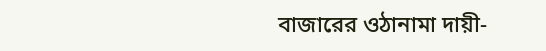বাজারের ওঠানামা দায়ী-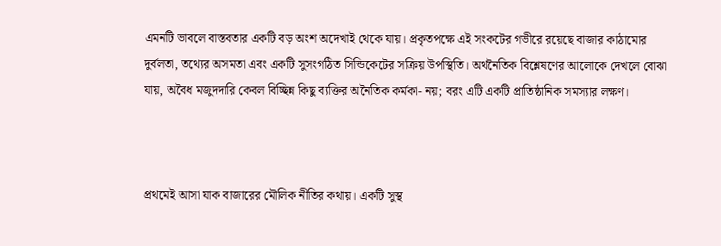এমনটি ভাবলে বাস্তবতার একটি বড় অংশ অদেখাই থেকে যায়। প্রকৃতপক্ষে এই সংকটের গভীরে রয়েছে বাজার কাঠামোর দুর্বলতা, তথ্যের অসমতা এবং একটি সুসংগঠিত সিন্ডিকেটের সক্রিয় উপস্থিতি। অর্থনৈতিক বিশ্লেষণের আলোকে দেখলে বোঝা যায়, অবৈধ মজুদদারি কেবল বিচ্ছিন্ন কিছু ব্যক্তির অনৈতিক কর্মকা- নয়; বরং এটি একটি প্রাতিষ্ঠানিক সমস্যার লক্ষণ।



প্রথমেই আসা যাক বাজারের মৌলিক নীতির কথায়। একটি সুস্থ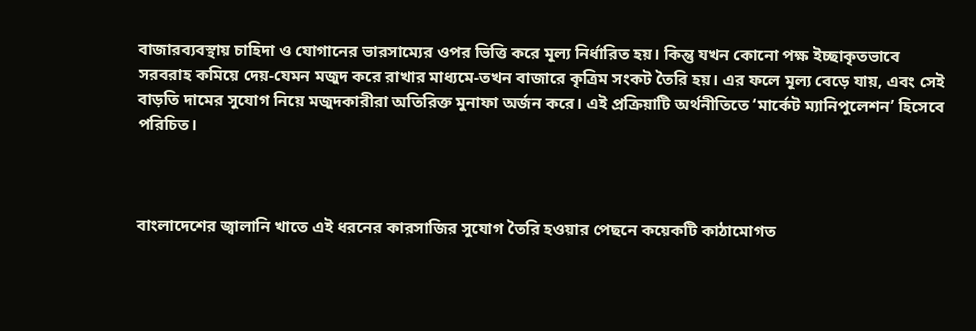বাজারব্যবস্থায় চাহিদা ও যোগানের ভারসাম্যের ওপর ভিত্তি করে মূল্য নির্ধারিত হয়। কিন্তু যখন কোনো পক্ষ ইচ্ছাকৃতভাবে সরবরাহ কমিয়ে দেয়-যেমন মজুদ করে রাখার মাধ্যমে-তখন বাজারে কৃত্রিম সংকট তৈরি হয়। এর ফলে মূল্য বেড়ে যায়, এবং সেই বাড়তি দামের সুযোগ নিয়ে মজুদকারীরা অতিরিক্ত মুনাফা অর্জন করে। এই প্রক্রিয়াটি অর্থনীতিতে ‘মার্কেট ম্যানিপুলেশন’ হিসেবে পরিচিত।



বাংলাদেশের জ্বালানি খাতে এই ধরনের কারসাজির সুযোগ তৈরি হওয়ার পেছনে কয়েকটি কাঠামোগত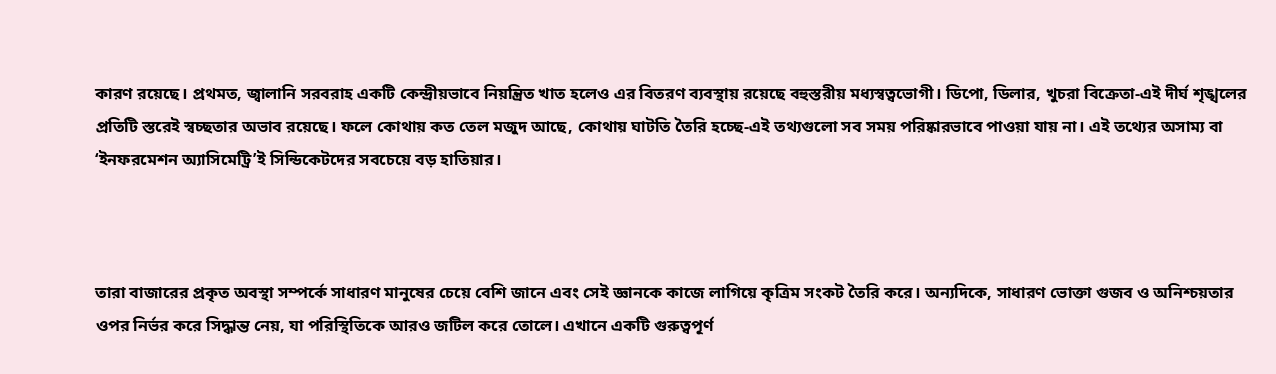কারণ রয়েছে। প্রথমত, জ্বালানি সরবরাহ একটি কেন্দ্রীয়ভাবে নিয়ন্ত্রিত খাত হলেও এর বিতরণ ব্যবস্থায় রয়েছে বহুস্তরীয় মধ্যস্বত্বভোগী। ডিপো, ডিলার, খুচরা বিক্রেতা-এই দীর্ঘ শৃঙ্খলের প্রতিটি স্তরেই স্বচ্ছতার অভাব রয়েছে। ফলে কোথায় কত তেল মজুদ আছে, কোথায় ঘাটতি তৈরি হচ্ছে-এই তথ্যগুলো সব সময় পরিষ্কারভাবে পাওয়া যায় না। এই তথ্যের অসাম্য বা ‘ইনফরমেশন অ্যাসিমেট্রি’ই সিন্ডিকেটদের সবচেয়ে বড় হাতিয়ার।



তারা বাজারের প্রকৃত অবস্থা সম্পর্কে সাধারণ মানুষের চেয়ে বেশি জানে এবং সেই জ্ঞানকে কাজে লাগিয়ে কৃত্রিম সংকট তৈরি করে। অন্যদিকে, সাধারণ ভোক্তা গুজব ও অনিশ্চয়তার ওপর নির্ভর করে সিদ্ধান্ত নেয়, যা পরিস্থিতিকে আরও জটিল করে তোলে। এখানে একটি গুরুত্বপূর্ণ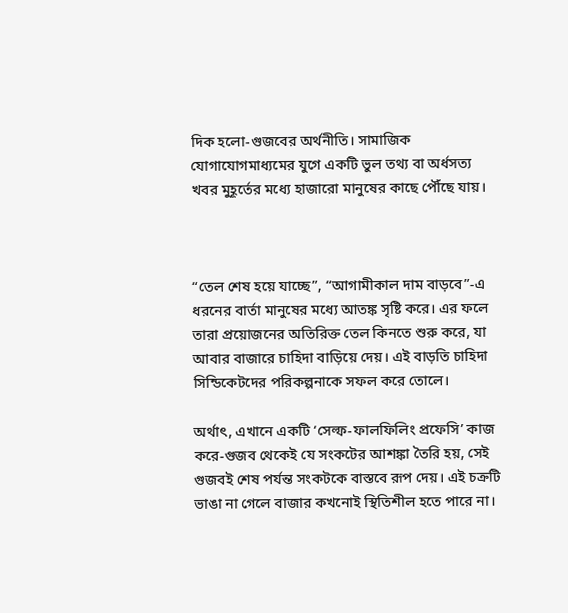দিক হলো-গুজবের অর্থনীতি। সামাজিক যোগাযোগমাধ্যমের যুগে একটি ভুল তথ্য বা অর্ধসত্য খবর মুহূর্তের মধ্যে হাজারো মানুষের কাছে পৌঁছে যায়।



“তেল শেষ হয়ে যাচ্ছে”, “আগামীকাল দাম বাড়বে”-এ ধরনের বার্তা মানুষের মধ্যে আতঙ্ক সৃষ্টি করে। এর ফলে তারা প্রয়োজনের অতিরিক্ত তেল কিনতে শুরু করে, যা আবার বাজারে চাহিদা বাড়িয়ে দেয়। এই বাড়তি চাহিদা সিন্ডিকেটদের পরিকল্পনাকে সফল করে তোলে।

অর্থাৎ, এখানে একটি ‘সেল্ফ-ফালফিলিং প্রফেসি’ কাজ করে-গুজব থেকেই যে সংকটের আশঙ্কা তৈরি হয়, সেই গুজবই শেষ পর্যন্ত সংকটকে বাস্তবে রূপ দেয়। এই চক্রটি ভাঙা না গেলে বাজার কখনোই স্থিতিশীল হতে পারে না।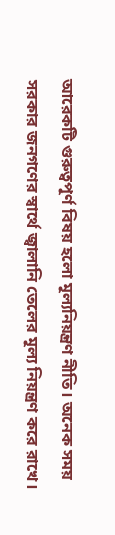আরেকটি গুরুত্বপূর্ণ বিষয় হলো মূল্যনিয়ন্ত্রণ নীতি। অনেক সময় সরকার জনগণের স্বার্থে জ্বালানি তেলের মূল্য নিয়ন্ত্রণ করে রাখে।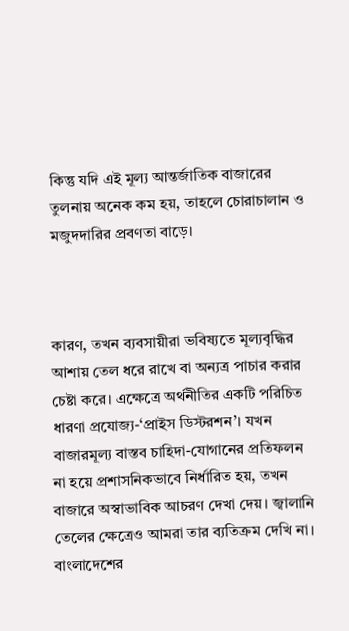কিন্তু যদি এই মূল্য আন্তর্জাতিক বাজারের তুলনায় অনেক কম হয়, তাহলে চোরাচালান ও মজুদদারির প্রবণতা বাড়ে।



কারণ, তখন ব্যবসায়ীরা ভবিষ্যতে মূল্যবৃদ্ধির আশায় তেল ধরে রাখে বা অন্যত্র পাচার করার চেষ্টা করে। এক্ষেত্রে অর্থনীতির একটি পরিচিত ধারণা প্রযোজ্য-‘প্রাইস ডিস্টরশন’। যখন বাজারমূল্য বাস্তব চাহিদা-যোগানের প্রতিফলন না হয়ে প্রশাসনিকভাবে নির্ধারিত হয়, তখন বাজারে অস্বাভাবিক আচরণ দেখা দেয়। জ্বালানি তেলের ক্ষেত্রেও আমরা তার ব্যতিক্রম দেখি না। বাংলাদেশের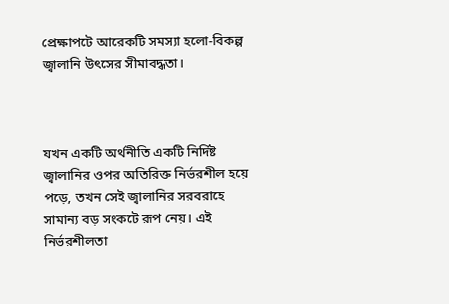প্রেক্ষাপটে আরেকটি সমস্যা হলো-বিকল্প জ্বালানি উৎসের সীমাবদ্ধতা।



যখন একটি অর্থনীতি একটি নির্দিষ্ট জ্বালানির ওপর অতিরিক্ত নির্ভরশীল হয়ে পড়ে, তখন সেই জ্বালানির সরবরাহে সামান্য বড় সংকটে রূপ নেয়। এই নির্ভরশীলতা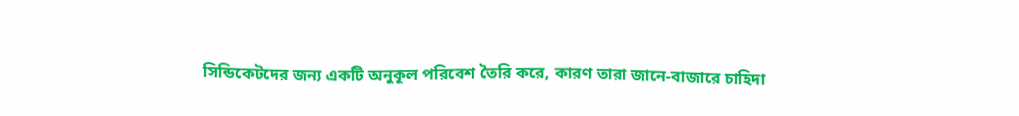সিন্ডিকেটদের জন্য একটি অনুকূল পরিবেশ তৈরি করে, কারণ তারা জানে-বাজারে চাহিদা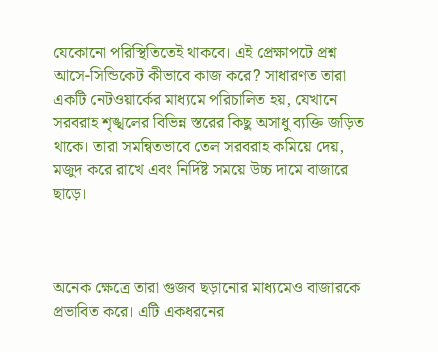যেকোনো পরিস্থিতিতেই থাকবে। এই প্রেক্ষাপটে প্রশ্ন আসে-সিন্ডিকেট কীভাবে কাজ করে? সাধারণত তারা একটি নেটওয়ার্কের মাধ্যমে পরিচালিত হয়, যেখানে সরবরাহ শৃঙ্খলের বিভিন্ন স্তরের কিছু অসাধু ব্যক্তি জড়িত থাকে। তারা সমন্বিতভাবে তেল সরবরাহ কমিয়ে দেয়, মজুদ করে রাখে এবং নির্দিষ্ট সময়ে উচ্চ দামে বাজারে ছাড়ে।



অনেক ক্ষেত্রে তারা গুজব ছড়ানোর মাধ্যমেও বাজারকে প্রভাবিত করে। এটি একধরনের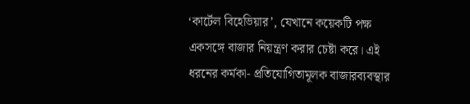‘কার্টেল বিহেভিয়ার’, যেখানে কয়েকটি পক্ষ একসঙ্গে বাজার নিয়ন্ত্রণ করার চেষ্টা করে। এই ধরনের কর্মকা- প্রতিযোগিতামূলক বাজারব্যবস্থার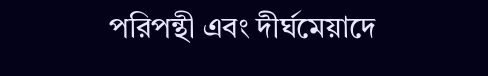পরিপন্থী এবং দীর্ঘমেয়াদে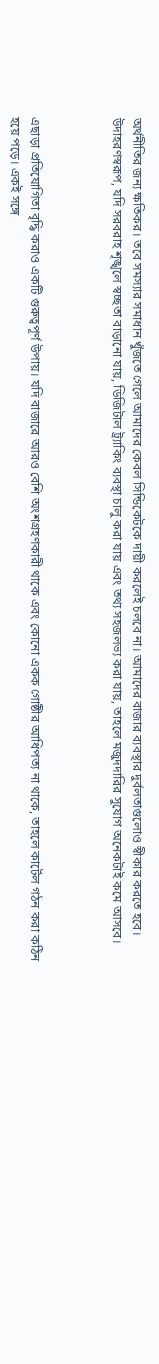অর্থনীতির জন্য ক্ষতিকর। তবে সমস্যার সমাধান খুঁজতে গেলে আমাদের কেবল সিন্ডিকেটকে দায়ী করলেই চলবে না। আমাদের বাজার ব্যবস্থার দুর্বলতাগুলোও স্বীকার করতে হবে। উদাহরণস্বরূপ, যদি সরবরাহ শৃঙ্খলে স্বচ্ছতা বাড়ানো যায়, ডিজিটাল ট্র্যাকিং ব্যবস্থা চালু করা যায় এবং তথ্য সহজলভ্য করা যায়, তাহলে মজুদদারির সুযোগ অনেকটাই কমে আসবে।



এছাড়া প্রতিযোগিতা বৃদ্ধি করাও একটি গুরুত্বপূর্ণ উপায়। যদি বাজারে আরও বেশি অংশগ্রহণকারী থাকে এবং কোনো একক গোষ্ঠীর আধিপত্য না থাকে, তাহলে কার্টেল গঠন করা কঠিন হয়ে পড়ে। একই সঙ্গে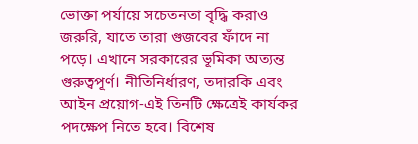ভোক্তা পর্যায়ে সচেতনতা বৃদ্ধি করাও জরুরি, যাতে তারা গুজবের ফাঁদে না পড়ে। এখানে সরকারের ভূমিকা অত্যন্ত গুরুত্বপূর্ণ। নীতিনির্ধারণ, তদারকি এবং আইন প্রয়োগ-এই তিনটি ক্ষেত্রেই কার্যকর পদক্ষেপ নিতে হবে। বিশেষ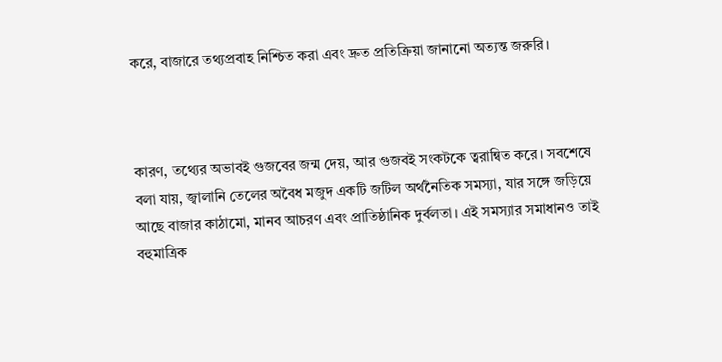করে, বাজারে তথ্যপ্রবাহ নিশ্চিত করা এবং দ্রুত প্রতিক্রিয়া জানানো অত্যন্ত জরুরি।



কারণ, তথ্যের অভাবই গুজবের জন্ম দেয়, আর গুজবই সংকটকে ত্বরান্বিত করে। সবশেষে বলা যায়, জ্বালানি তেলের অবৈধ মজুদ একটি জটিল অর্থনৈতিক সমস্যা, যার সঙ্গে জড়িয়ে আছে বাজার কাঠামো, মানব আচরণ এবং প্রাতিষ্ঠানিক দুর্বলতা। এই সমস্যার সমাধানও তাই বহুমাত্রিক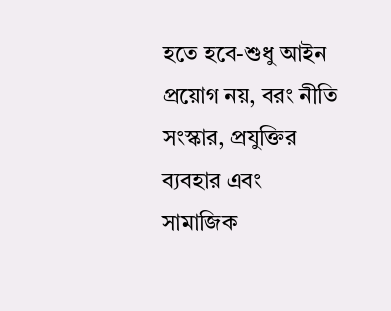হতে হবে-শুধু আইন প্রয়োগ নয়, বরং নীতি সংস্কার, প্রযুক্তির ব্যবহার এবং সামাজিক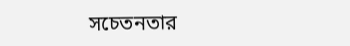সচেতনতার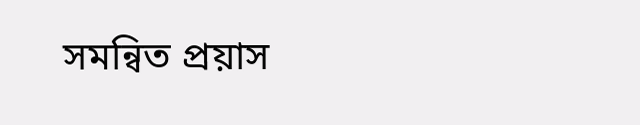সমন্বিত প্রয়াস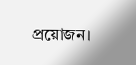প্রয়োজন।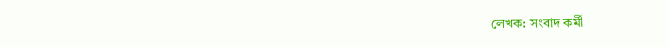লেখক: সংবাদ কর্মী